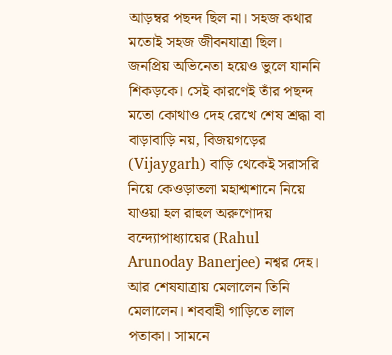আড়ম্বর পছন্দ ছিল না। সহজ কথার মতোই সহজ জীবনযাত্রা ছিল। জনপ্রিয় অভিনেতা হয়েও ভুলে যাননি শিকড়কে। সেই কারণেই তাঁর পছন্দ মতো কোথাও দেহ রেখে শেষ শ্রদ্ধা বা বাড়াবাড়ি নয়, বিজয়গড়ের (Vijaygarh) বাড়ি থেকেই সরাসরি নিয়ে কেওড়াতলা মহাশ্মশানে নিয়ে যাওয়া হল রাহুল অরুণোদয় বন্দ্যোপাধ্যায়ের (Rahul Arunoday Banerjee) নশ্বর দেহ। আর শেষযাত্রায় মেলালেন তিনি মেলালেন। শববাহী গাড়িতে লাল পতাকা। সামনে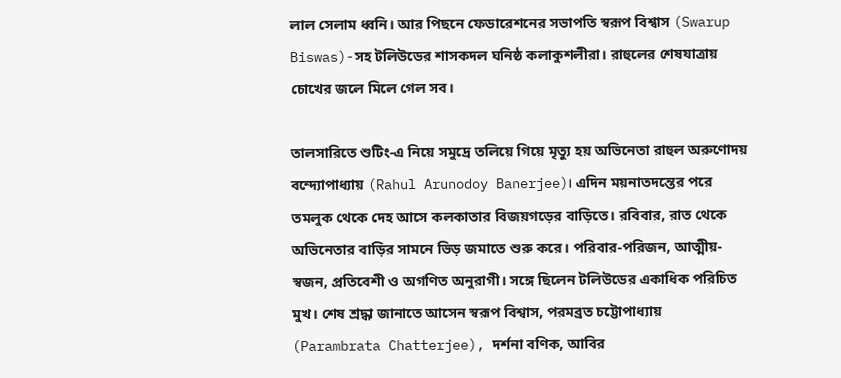লাল সেলাম ধ্বনি। আর পিছনে ফেডারেশনের সভাপতি স্বরূপ বিশ্বাস (Swarup Biswas)-সহ টলিউডের শাসকদল ঘনিষ্ঠ কলাকুশলীরা। রাহুলের শেষযাত্রায় চোখের জলে মিলে গেল সব।

তালসারিতে শুটিং-এ নিয়ে সমুদ্রে তলিয়ে গিয়ে মৃত্যু হয় অভিনেতা রাহুল অরুণোদয় বন্দ্যোপাধ্যায় (Rahul Arunodoy Banerjee)। এদিন ময়নাতদন্তের পরে তমলুক থেকে দেহ আসে কলকাতার বিজয়গড়ের বাড়িতে। রবিবার, রাত থেকে অভিনেতার বাড়ির সামনে ভিড় জমাতে শুরু করে। পরিবার-পরিজন, আত্মীয়-স্বজন, প্রতিবেশী ও অগণিত অনুরাগী। সঙ্গে ছিলেন টলিউডের একাধিক পরিচিত মুখ। শেষ শ্রদ্ধা জানাতে আসেন স্বরূপ বিশ্বাস, পরমব্রত চট্টোপাধ্যায় (Parambrata Chatterjee), দর্শনা বণিক, আবির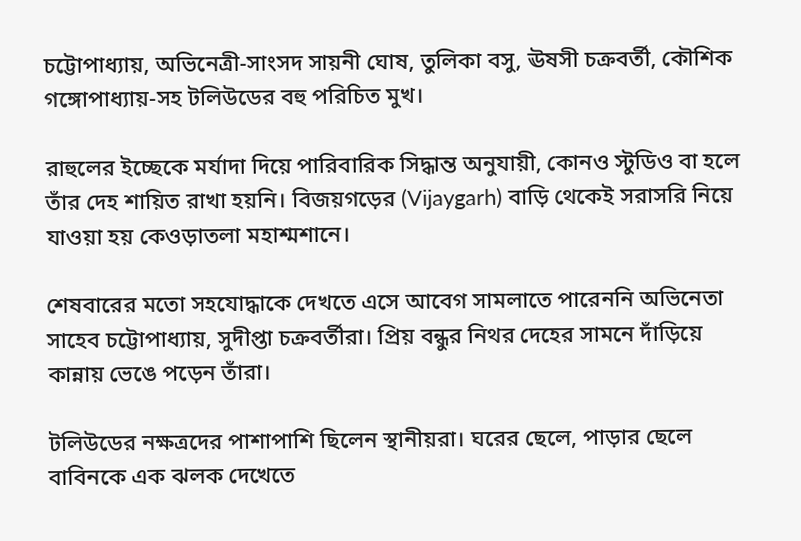চট্টোপাধ্যায়, অভিনেত্রী-সাংসদ সায়নী ঘোষ, তুলিকা বসু, ঊষসী চক্রবর্তী, কৌশিক গঙ্গোপাধ্যায়-সহ টলিউডের বহু পরিচিত মুখ।

রাহুলের ইচ্ছেকে মর্যাদা দিয়ে পারিবারিক সিদ্ধান্ত অনুযায়ী, কোনও স্টুডিও বা হলে তাঁর দেহ শায়িত রাখা হয়নি। বিজয়গড়ের (Vijaygarh) বাড়ি থেকেই সরাসরি নিয়ে যাওয়া হয় কেওড়াতলা মহাশ্মশানে।

শেষবারের মতো সহযোদ্ধাকে দেখতে এসে আবেগ সামলাতে পারেননি অভিনেতা সাহেব চট্টোপাধ্যায়, সুদীপ্তা চক্রবর্তীরা। প্রিয় বন্ধুর নিথর দেহের সামনে দাঁড়িয়ে কান্নায় ভেঙে পড়েন তাঁরা।

টলিউডের নক্ষত্রদের পাশাপাশি ছিলেন স্থানীয়রা। ঘরের ছেলে, পাড়ার ছেলে বাবিনকে এক ঝলক দেখেতে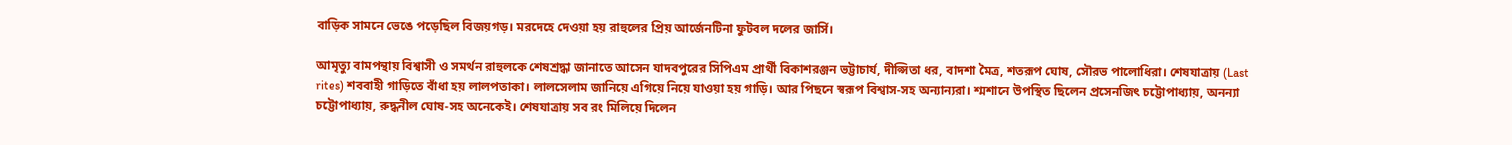বাড়িক সামনে ভেঙে পড়েছিল বিজয়গড়। মরদেহে দেওয়া হয় রাহুলের প্রিয় আর্জেনটিনা ফুটবল দলের জার্সি।

আমৃত্যু বামপন্থায় বিশ্বাসী ও সমর্থন রাহুলকে শেষশ্রদ্ধা জানাতে আসেন যাদবপুরের সিপিএম প্রার্থী বিকাশরঞ্জন ভট্টাচার্য, দীপ্সিতা ধর, বাদশা মৈত্র, শতরূপ ঘোষ, সৌরভ পালোধিরা। শেষযাত্রায় (Last rites) শববাহী গাড়িতে বাঁধা হয় লালপতাকা। লালসেলাম জানিয়ে এগিয়ে নিয়ে যাওয়া হয় গাড়ি। আর পিছনে স্বরূপ বিশ্বাস-সহ অন্যান্যরা। শ্মশানে উপস্থিত ছিলেন প্রসেনজিৎ চট্টোপাধ্যায়, অনন্যা চট্টোপাধ্যায়, রুদ্ধনীল ঘোষ-সহ অনেকেই। শেষযাত্রায় সব রং মিলিয়ে দিলেন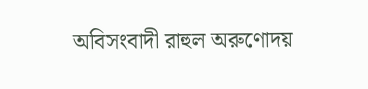অবিসংবাদী রাহুল অরুণোদয়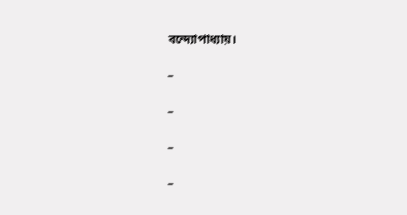বন্দ্যোপাধ্যায়।

–

–

–

–